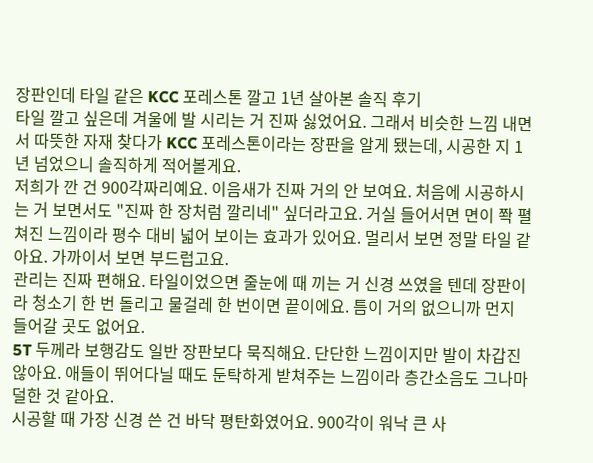장판인데 타일 같은 KCC 포레스톤 깔고 1년 살아본 솔직 후기
타일 깔고 싶은데 겨울에 발 시리는 거 진짜 싫었어요. 그래서 비슷한 느낌 내면서 따뜻한 자재 찾다가 KCC 포레스톤이라는 장판을 알게 됐는데, 시공한 지 1년 넘었으니 솔직하게 적어볼게요.
저희가 깐 건 900각짜리예요. 이음새가 진짜 거의 안 보여요. 처음에 시공하시는 거 보면서도 "진짜 한 장처럼 깔리네" 싶더라고요. 거실 들어서면 면이 쫙 펼쳐진 느낌이라 평수 대비 넓어 보이는 효과가 있어요. 멀리서 보면 정말 타일 같아요. 가까이서 보면 부드럽고요.
관리는 진짜 편해요. 타일이었으면 줄눈에 때 끼는 거 신경 쓰였을 텐데 장판이라 청소기 한 번 돌리고 물걸레 한 번이면 끝이에요. 틈이 거의 없으니까 먼지 들어갈 곳도 없어요.
5T 두께라 보행감도 일반 장판보다 묵직해요. 단단한 느낌이지만 발이 차갑진 않아요. 애들이 뛰어다닐 때도 둔탁하게 받쳐주는 느낌이라 층간소음도 그나마 덜한 것 같아요.
시공할 때 가장 신경 쓴 건 바닥 평탄화였어요. 900각이 워낙 큰 사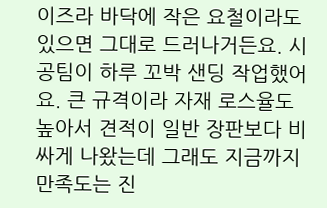이즈라 바닥에 작은 요철이라도 있으면 그대로 드러나거든요. 시공팀이 하루 꼬박 샌딩 작업했어요. 큰 규격이라 자재 로스율도 높아서 견적이 일반 장판보다 비싸게 나왔는데 그래도 지금까지 만족도는 진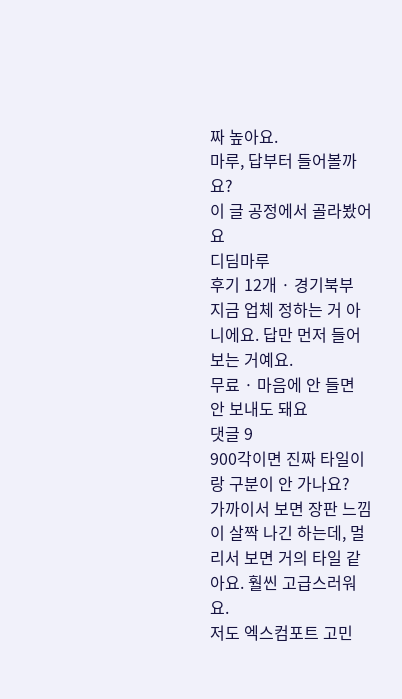짜 높아요.
마루, 답부터 들어볼까요?
이 글 공정에서 골라봤어요
디딤마루
후기 12개 · 경기북부
지금 업체 정하는 거 아니에요. 답만 먼저 들어보는 거예요.
무료 · 마음에 안 들면 안 보내도 돼요
댓글 9
900각이면 진짜 타일이랑 구분이 안 가나요?
가까이서 보면 장판 느낌이 살짝 나긴 하는데, 멀리서 보면 거의 타일 같아요. 훨씬 고급스러워요.
저도 엑스컴포트 고민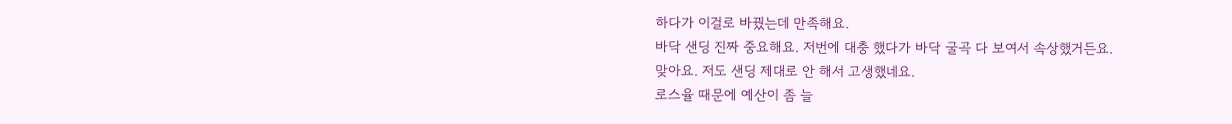하다가 이걸로 바꿨는데 만족해요.
바닥 샌딩 진짜 중요해요. 저번에 대충 했다가 바닥 굴곡 다 보여서 속상했거든요.
맞아요. 저도 샌딩 제대로 안 해서 고생했네요.
로스율 때문에 예산이 좀 늘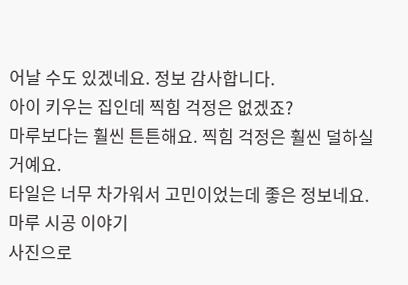어날 수도 있겠네요. 정보 감사합니다.
아이 키우는 집인데 찍힘 걱정은 없겠죠?
마루보다는 훨씬 튼튼해요. 찍힘 걱정은 훨씬 덜하실 거예요.
타일은 너무 차가워서 고민이었는데 좋은 정보네요.
마루 시공 이야기
사진으로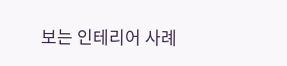보는 인테리어 사례